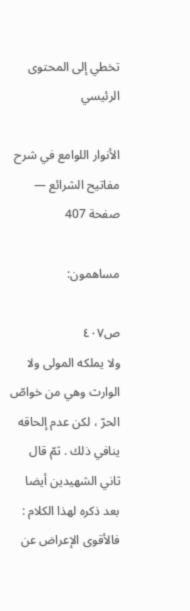تخطي إلى المحتوى الرئيسي

الأنوار اللوامع في شرح مفاتيح الشرائع — صفحة 407

مساهمون:

ص٤٠٧
ولا يملكه المولى ولا الوارث وهي من خواصّ الحرّ ، لكن عدم إلحاقه ينافي ذلك . ثمّ قال ثاني الشهيدين أيضا بعد ذكره لهذا الكلام : فالأقوى الإعراض عن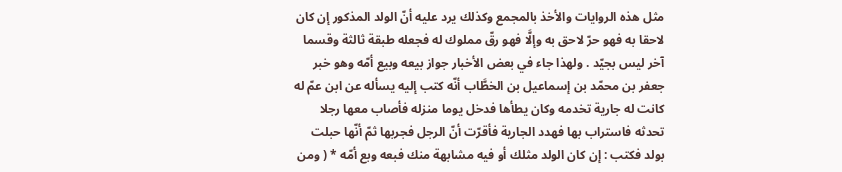مثل هذه الروايات والأخذ بالمجمع وكذلك يرد عليه أنّ الولد المذكور إن كان لاحقا به فهو حرّ لاحق به وإلَّا فهو رقّ مملوك له فجعله طبقة ثالثة وقسما آخر ليس بجيّد . ولهذا جاء في بعض الأخبار جواز بيعه وبيع أمّه وهو خبر جعفر بن محمّد بن إسماعيل بن الخطَّاب أنّه كتب إليه يسأله عن ابن عمّ له كانت له جارية تخدمه وكان يطأها فدخل يوما منزله فأصاب معها رجلا تحدثه فاستراب بها فهدد الجارية فأقرّت أنّ الرجل فجربها ثمّ أنّها حبلت بولد فكتب : إن كان الولد مثلك أو فيه مشابهة منك فبعه وبع أمّه * ( ومن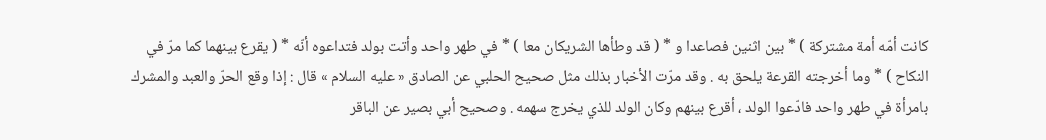كانت أمّه أمة مشتركة ) * بين اثنين فصاعدا و * ( قد وطأها الشريكان معا ) * في طهر واحد وأتت بولد فتداعوه أنّه * ( يقرع بينهما كما مرّ في النكاح ) * وما أخرجته القرعة يلحق به . وقد مرّت الأخبار بذلك مثل صحيح الحلبي عن الصادق « عليه السلام » قال : إذا وقع الحرّ والعبد والمشرك بامرأة في طهر واحد فادّعوا الولد ، أقرع بينهم وكان الولد للذي يخرج سهمه . وصحيح أبي بصير عن الباقر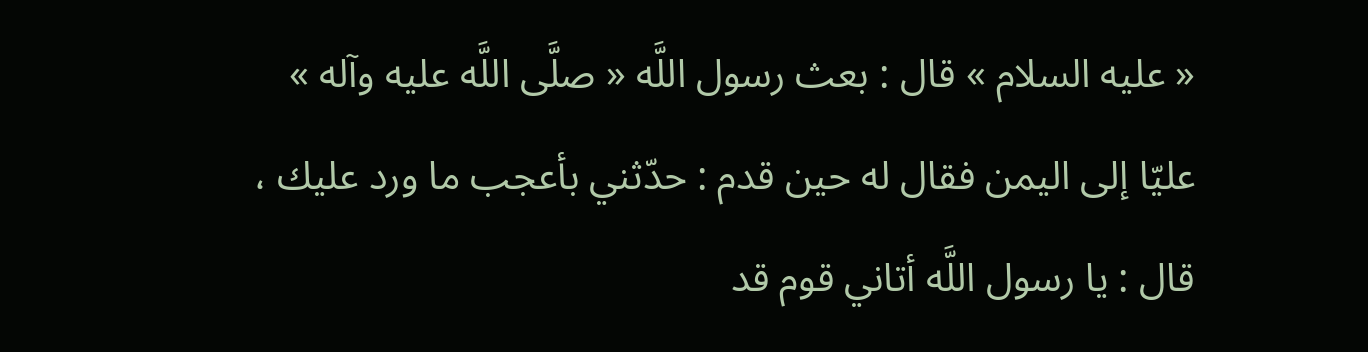« عليه السلام » قال : بعث رسول اللَّه « صلَّى اللَّه عليه وآله » عليّا إلى اليمن فقال له حين قدم : حدّثني بأعجب ما ورد عليك ، قال : يا رسول اللَّه أتاني قوم قد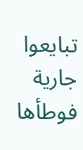تبايعوا جارية فوطأها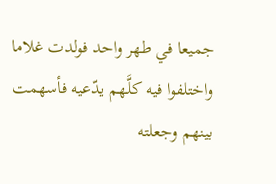جميعا في طهر واحد فولدت غلاما واختلفوا فيه كلَّهم يدّعيه فأسهمت بينهم وجعلته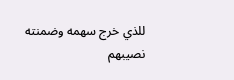للذي خرج سهمه وضمنته نصيبهم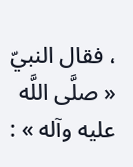، فقال النبيّ « صلَّى اللَّه عليه وآله » :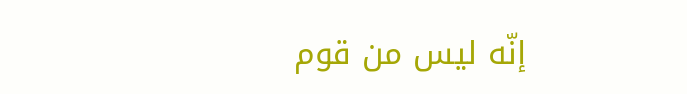إنّه ليس من قوم